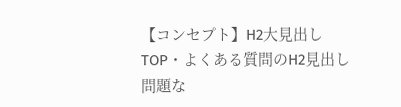【コンセプト】H2大見出し
TOP・よくある質問のH2見出し
問題な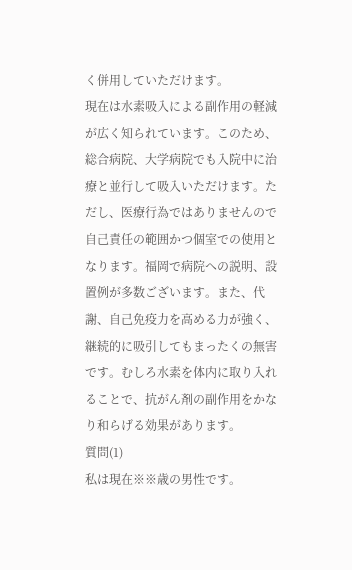く併用していただけます。
現在は水素吸入による副作用の軽減が広く知られています。このため、総合病院、大学病院でも入院中に治療と並行して吸入いただけます。ただし、医療行為ではありませんので自己責任の範囲かつ個室での使用となります。福岡で病院への説明、設置例が多数ございます。また、代謝、自己免疫力を高める力が強く、継続的に吸引してもまったくの無害です。むしろ水素を体内に取り入れることで、抗がん剤の副作用をかなり和らげる効果があります。
質問(1)
私は現在※※歳の男性です。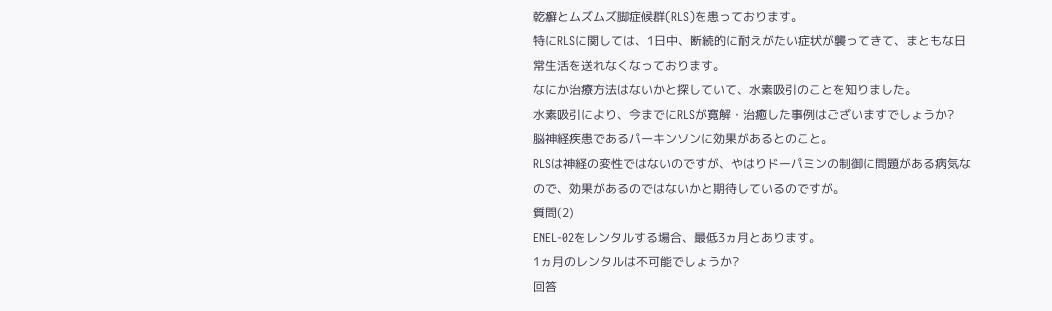乾癬とムズムズ脚症候群(RLS)を患っております。
特にRLSに関しては、1日中、断続的に耐えがたい症状が襲ってきて、まともな日常生活を送れなくなっております。
なにか治療方法はないかと探していて、水素吸引のことを知りました。
水素吸引により、今までにRLSが寛解・治癒した事例はございますでしょうか?
脳神経疾患であるパーキンソンに効果があるとのこと。
RLSは神経の変性ではないのですが、やはりドーパミンの制御に問題がある病気なので、効果があるのではないかと期待しているのですが。
質問(2)
ENEL-02をレンタルする場合、最低3ヵ月とあります。
1ヵ月のレンタルは不可能でしょうか?
回答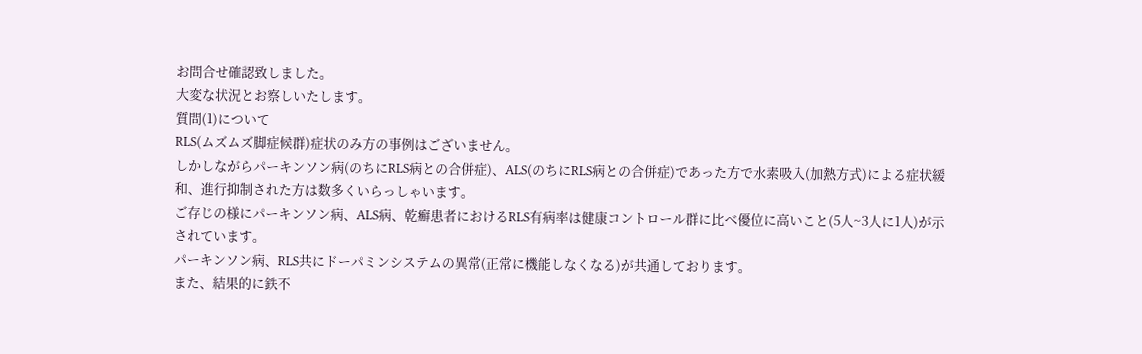お問合せ確認致しました。
大変な状況とお察しいたします。
質問(1)について
RLS(ムズムズ脚症候群)症状のみ方の事例はございません。
しかしながらパーキンソン病(のちにRLS病との合併症)、ALS(のちにRLS病との合併症)であった方で水素吸入(加熱方式)による症状緩和、進行抑制された方は数多くいらっしゃいます。
ご存じの様にパーキンソン病、ALS病、乾癬患者におけるRLS有病率は健康コントロール群に比べ優位に高いこと(5人~3人に1人)が示されています。
パーキンソン病、RLS共にドーパミンシステムの異常(正常に機能しなくなる)が共通しております。
また、結果的に鉄不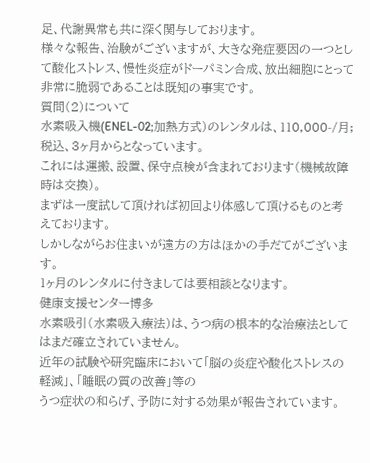足、代謝異常も共に深く関与しております。
様々な報告、治験がございますが、大きな発症要因の一つとして酸化ストレス、慢性炎症がドーパミン合成、放出細胞にとって非常に脆弱であることは既知の事実です。
質問(2)について
水素吸入機(ENEL-02;加熱方式)のレンタルは、110,000-/月;税込、3ヶ月からとなっています。
これには運搬、設置、保守点検が含まれております(機械故障時は交換)。
まずは一度試して頂ければ初回より体感して頂けるものと考えております。
しかしながらお住まいが遠方の方はほかの手だてがございます。
1ヶ月のレンタルに付きましては要相談となります。
健康支援センター博多
水素吸引(水素吸入療法)は、うつ病の根本的な治療法としてはまだ確立されていません。
近年の試験や研究臨床において「脳の炎症や酸化ストレスの軽減」、「睡眠の質の改善」等の
うつ症状の和らげ、予防に対する効果が報告されています。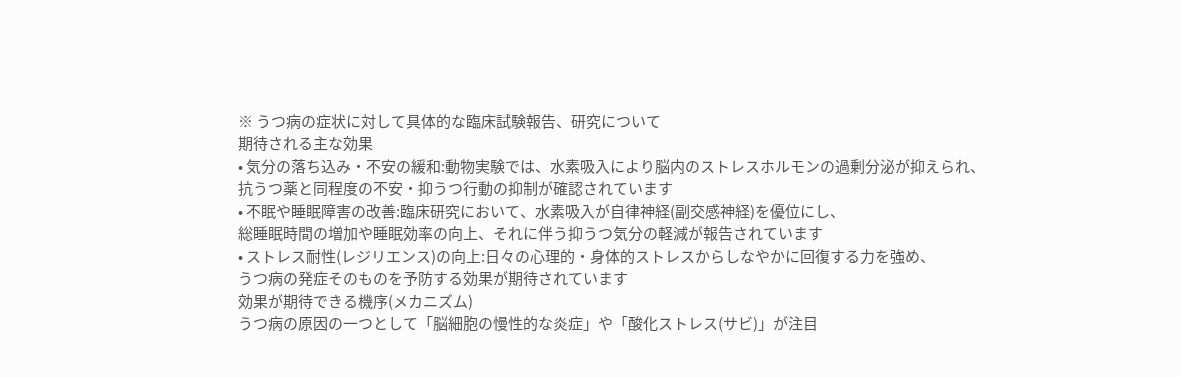※ うつ病の症状に対して具体的な臨床試験報告、研究について
期待される主な効果
• 気分の落ち込み・不安の緩和:動物実験では、水素吸入により脳内のストレスホルモンの過剰分泌が抑えられ、
抗うつ薬と同程度の不安・抑うつ行動の抑制が確認されています
• 不眠や睡眠障害の改善:臨床研究において、水素吸入が自律神経(副交感神経)を優位にし、
総睡眠時間の増加や睡眠効率の向上、それに伴う抑うつ気分の軽減が報告されています
• ストレス耐性(レジリエンス)の向上:日々の心理的・身体的ストレスからしなやかに回復する力を強め、
うつ病の発症そのものを予防する効果が期待されています
効果が期待できる機序(メカニズム)
うつ病の原因の一つとして「脳細胞の慢性的な炎症」や「酸化ストレス(サビ)」が注目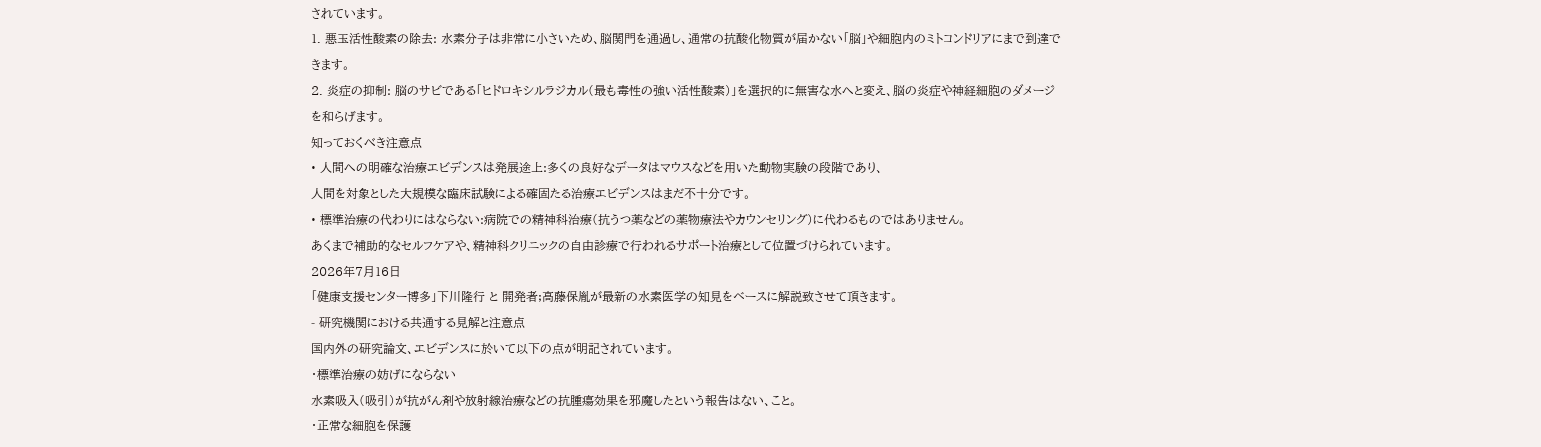されています。
1. 悪玉活性酸素の除去: 水素分子は非常に小さいため、脳関門を通過し、通常の抗酸化物質が届かない「脳」や細胞内のミトコンドリアにまで到達できます。
2. 炎症の抑制: 脳のサビである「ヒドロキシルラジカル(最も毒性の強い活性酸素)」を選択的に無害な水へと変え、脳の炎症や神経細胞のダメージを和らげます。
知っておくべき注意点
• 人間への明確な治療エビデンスは発展途上:多くの良好なデータはマウスなどを用いた動物実験の段階であり、
人間を対象とした大規模な臨床試験による確固たる治療エビデンスはまだ不十分です。
• 標準治療の代わりにはならない:病院での精神科治療(抗うつ薬などの薬物療法やカウンセリング)に代わるものではありません。
あくまで補助的なセルフケアや、精神科クリニックの自由診療で行われるサポート治療として位置づけられています。
2026年7月16日
「健康支援センター博多」下川隆行 と 開発者;高藤保胤が最新の水素医学の知見をベースに解説致させて頂きます。
- 研究機関における共通する見解と注意点
国内外の研究論文、エビデンスに於いて以下の点が明記されています。
・標準治療の妨げにならない
水素吸入(吸引)が抗がん剤や放射線治療などの抗腫瘍効果を邪魔したという報告はない、こと。
・正常な細胞を保護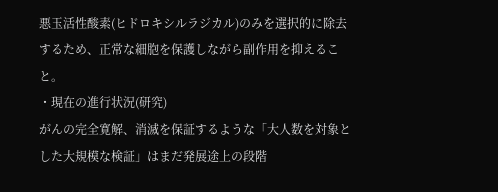悪玉活性酸素(ヒドロキシルラジカル)のみを選択的に除去するため、正常な細胞を保護しながら副作用を抑えること。
・現在の進行状況(研究)
がんの完全寛解、消滅を保証するような「大人数を対象とした大規模な検証」はまだ発展途上の段階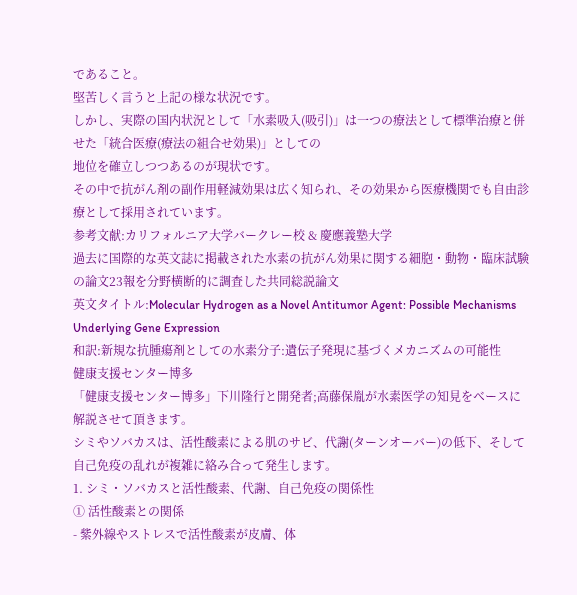であること。
堅苦しく言うと上記の様な状況です。
しかし、実際の国内状況として「水素吸入(吸引)」は一つの療法として標準治療と併せた「統合医療(療法の組合せ効果)」としての
地位を確立しつつあるのが現状です。
その中で抗がん剤の副作用軽減効果は広く知られ、その効果から医療機関でも自由診療として採用されています。
参考文献:カリフォルニア大学バークレー校 & 慶應義塾大学
過去に国際的な英文誌に掲載された水素の抗がん効果に関する細胞・動物・臨床試験の論文23報を分野横断的に調査した共同総説論文
英文タイトル:Molecular Hydrogen as a Novel Antitumor Agent: Possible Mechanisms Underlying Gene Expression
和訳:新規な抗腫瘍剤としての水素分子:遺伝子発現に基づくメカニズムの可能性
健康支援センター博多
「健康支援センター博多」下川隆行と開発者;高藤保胤が水素医学の知見をベースに解説させて頂きます。
シミやソバカスは、活性酸素による肌のサビ、代謝(ターンオーバー)の低下、そして自己免疫の乱れが複雑に絡み合って発生します。
1. シミ・ソバカスと活性酸素、代謝、自己免疫の関係性
① 活性酸素との関係
- 紫外線やストレスで活性酸素が皮膚、体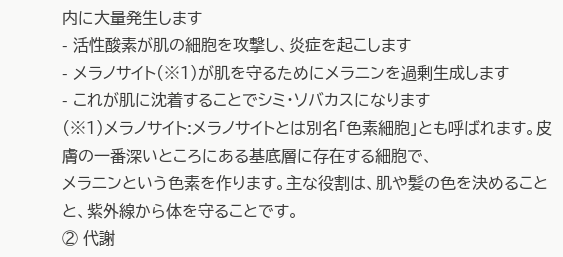内に大量発生します
- 活性酸素が肌の細胞を攻撃し、炎症を起こします
- メラノサイト(※1)が肌を守るためにメラニンを過剰生成します
- これが肌に沈着することでシミ・ソバカスになります
(※1)メラノサイト:メラノサイトとは別名「色素細胞」とも呼ばれます。皮膚の一番深いところにある基底層に存在する細胞で、
メラニンという色素を作ります。主な役割は、肌や髪の色を決めることと、紫外線から体を守ることです。
② 代謝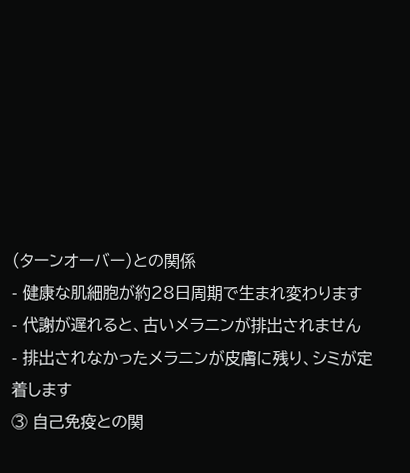(ターンオーバー)との関係
- 健康な肌細胞が約28日周期で生まれ変わります
- 代謝が遅れると、古いメラニンが排出されません
- 排出されなかったメラニンが皮膚に残り、シミが定着します
③ 自己免疫との関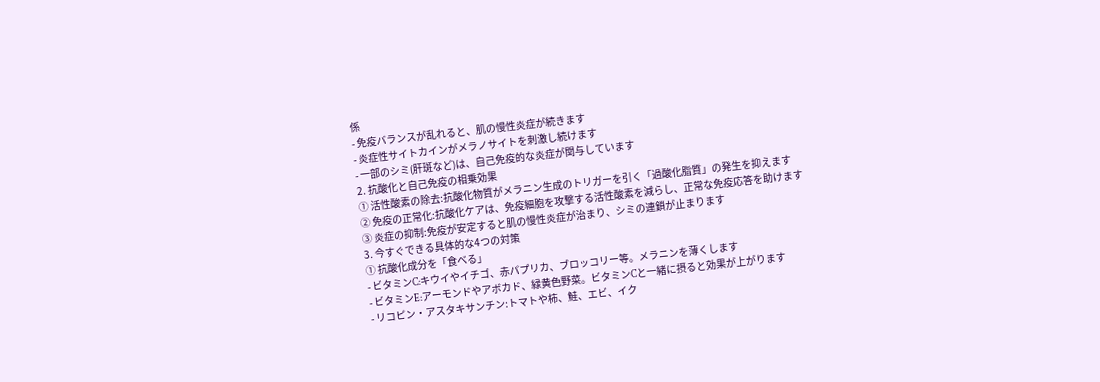係
- 免疫バランスが乱れると、肌の慢性炎症が続きます
- 炎症性サイトカインがメラノサイトを刺激し続けます
- 一部のシミ(肝斑など)は、自己免疫的な炎症が関与しています
2. 抗酸化と自己免疫の相乗効果
① 活性酸素の除去:抗酸化物質がメラニン生成のトリガーを引く「過酸化脂質」の発生を抑えます
② 免疫の正常化:抗酸化ケアは、免疫細胞を攻撃する活性酸素を減らし、正常な免疫応答を助けます
③ 炎症の抑制:免疫が安定すると肌の慢性炎症が治まり、シミの連鎖が止まります
3. 今すぐできる具体的な4つの対策
① 抗酸化成分を「食べる」
- ビタミンC:キウイやイチゴ、赤パプリカ、ブロッコリー等。メラニンを薄くします
- ビタミンE:アーモンドやアボカド、緑黄色野菜。ビタミンCと一緒に摂ると効果が上がります
- リコピン・アスタキサンチン:トマトや柿、鮭、エビ、イク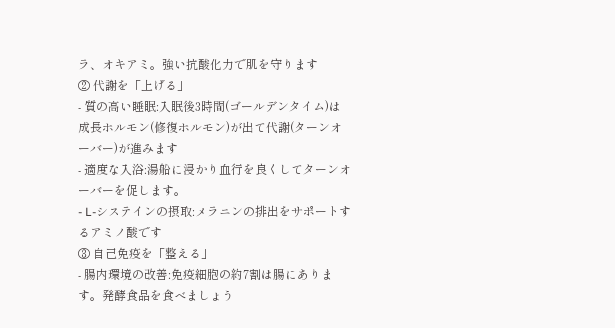ラ、オキアミ。強い抗酸化力で肌を守ります
② 代謝を「上げる」
- 質の高い睡眠:入眠後3時間(ゴールデンタイム)は成長ホルモン(修復ホルモン)が出て代謝(ターンオーバー)が進みます
- 適度な入浴:湯船に浸かり血行を良くしてターンオーバーを促します。
- L-システインの摂取:メラニンの排出をサポートするアミノ酸です
③ 自己免疫を「整える」
- 腸内環境の改善:免疫細胞の約7割は腸にあります。発酵食品を食べましょう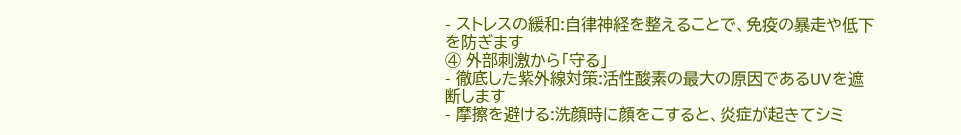- ストレスの緩和:自律神経を整えることで、免疫の暴走や低下を防ぎます
④ 外部刺激から「守る」
- 徹底した紫外線対策:活性酸素の最大の原因であるUVを遮断します
- 摩擦を避ける:洗顔時に顔をこすると、炎症が起きてシミ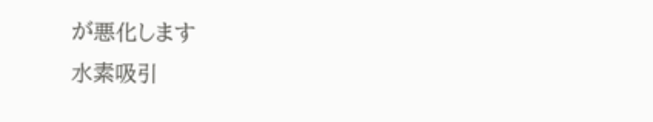が悪化します
水素吸引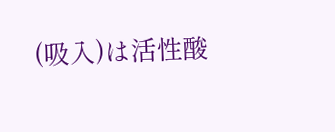(吸入)は活性酸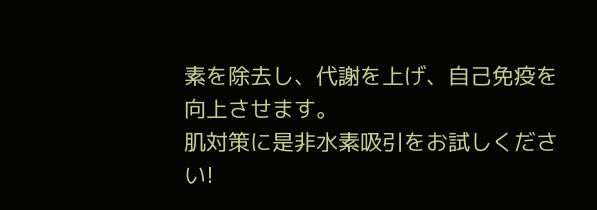素を除去し、代謝を上げ、自己免疫を向上させます。
肌対策に是非水素吸引をお試しください!